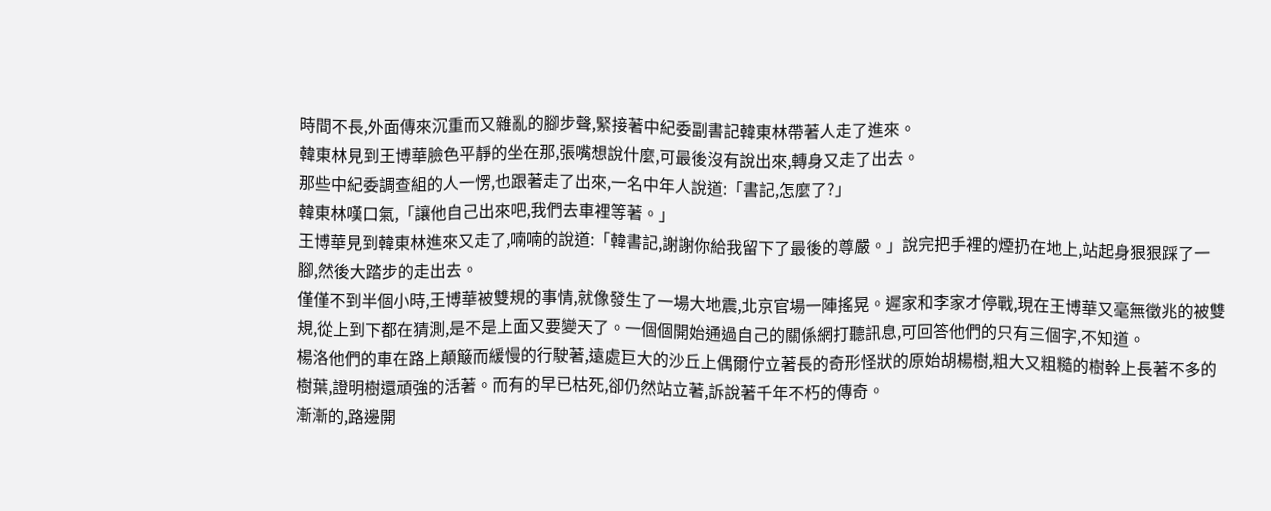時間不長,外面傳來沉重而又雜亂的腳步聲,緊接著中紀委副書記韓東林帶著人走了進來。
韓東林見到王博華臉色平靜的坐在那,張嘴想說什麼,可最後沒有說出來,轉身又走了出去。
那些中紀委調查組的人一愣,也跟著走了出來,一名中年人說道:「書記,怎麼了?」
韓東林嘆口氣,「讓他自己出來吧,我們去車裡等著。」
王博華見到韓東林進來又走了,喃喃的說道:「韓書記,謝謝你給我留下了最後的尊嚴。」說完把手裡的煙扔在地上,站起身狠狠踩了一腳,然後大踏步的走出去。
僅僅不到半個小時,王博華被雙規的事情,就像發生了一場大地震,北京官場一陣搖晃。遲家和李家才停戰,現在王博華又毫無徵兆的被雙規,從上到下都在猜測,是不是上面又要變天了。一個個開始通過自己的關係網打聽訊息,可回答他們的只有三個字,不知道。
楊洛他們的車在路上顛簸而緩慢的行駛著,遠處巨大的沙丘上偶爾佇立著長的奇形怪狀的原始胡楊樹,粗大又粗糙的樹幹上長著不多的樹葉,證明樹還頑強的活著。而有的早已枯死,卻仍然站立著,訴說著千年不朽的傳奇。
漸漸的,路邊開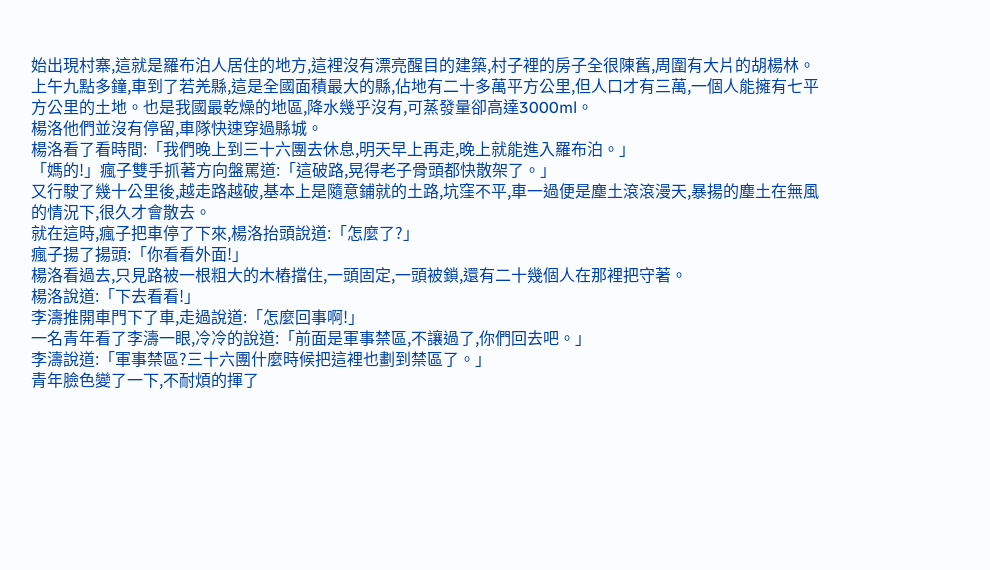始出現村寨,這就是羅布泊人居住的地方,這裡沒有漂亮醒目的建築,村子裡的房子全很陳舊,周圍有大片的胡楊林。
上午九點多鐘,車到了若羌縣,這是全國面積最大的縣,佔地有二十多萬平方公里,但人口才有三萬,一個人能擁有七平方公里的土地。也是我國最乾燥的地區,降水幾乎沒有,可蒸發量卻高達3000ml。
楊洛他們並沒有停留,車隊快速穿過縣城。
楊洛看了看時間:「我們晚上到三十六團去休息,明天早上再走,晚上就能進入羅布泊。」
「媽的!」瘋子雙手抓著方向盤罵道:「這破路,晃得老子骨頭都快散架了。」
又行駛了幾十公里後,越走路越破,基本上是隨意鋪就的土路,坑窪不平,車一過便是塵土滾滾漫天,暴揚的塵土在無風的情況下,很久才會散去。
就在這時,瘋子把車停了下來,楊洛抬頭說道:「怎麼了?」
瘋子揚了揚頭:「你看看外面!」
楊洛看過去,只見路被一根粗大的木樁擋住,一頭固定,一頭被鎖,還有二十幾個人在那裡把守著。
楊洛說道:「下去看看!」
李濤推開車門下了車,走過說道:「怎麼回事啊!」
一名青年看了李濤一眼,冷冷的說道:「前面是軍事禁區,不讓過了,你們回去吧。」
李濤說道:「軍事禁區?三十六團什麼時候把這裡也劃到禁區了。」
青年臉色變了一下,不耐煩的揮了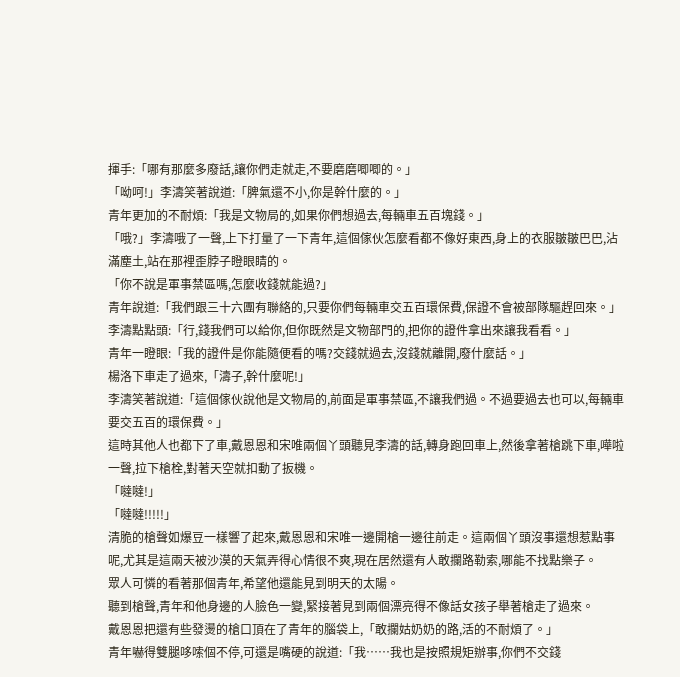揮手:「哪有那麼多廢話,讓你們走就走,不要磨磨唧唧的。」
「呦呵!」李濤笑著說道:「脾氣還不小,你是幹什麼的。」
青年更加的不耐煩:「我是文物局的,如果你們想過去,每輛車五百塊錢。」
「哦?」李濤哦了一聲,上下打量了一下青年,這個傢伙怎麼看都不像好東西,身上的衣服皺皺巴巴,沾滿塵土,站在那裡歪脖子瞪眼睛的。
「你不說是軍事禁區嗎,怎麼收錢就能過?」
青年說道:「我們跟三十六團有聯絡的,只要你們每輛車交五百環保費,保證不會被部隊驅趕回來。」
李濤點點頭:「行,錢我們可以給你,但你既然是文物部門的,把你的證件拿出來讓我看看。」
青年一瞪眼:「我的證件是你能隨便看的嗎?交錢就過去,沒錢就離開,廢什麼話。」
楊洛下車走了過來,「濤子,幹什麼呢!」
李濤笑著說道:「這個傢伙說他是文物局的,前面是軍事禁區,不讓我們過。不過要過去也可以,每輛車要交五百的環保費。」
這時其他人也都下了車,戴恩恩和宋唯兩個丫頭聽見李濤的話,轉身跑回車上,然後拿著槍跳下車,嘩啦一聲,拉下槍栓,對著天空就扣動了扳機。
「噠噠!」
「噠噠!!!!!」
清脆的槍聲如爆豆一樣響了起來,戴恩恩和宋唯一邊開槍一邊往前走。這兩個丫頭沒事還想惹點事呢,尤其是這兩天被沙漠的天氣弄得心情很不爽,現在居然還有人敢攔路勒索,哪能不找點樂子。
眾人可憐的看著那個青年,希望他還能見到明天的太陽。
聽到槍聲,青年和他身邊的人臉色一變,緊接著見到兩個漂亮得不像話女孩子舉著槍走了過來。
戴恩恩把還有些發燙的槍口頂在了青年的腦袋上,「敢攔姑奶奶的路,活的不耐煩了。」
青年嚇得雙腿哆嗦個不停,可還是嘴硬的說道:「我……我也是按照規矩辦事,你們不交錢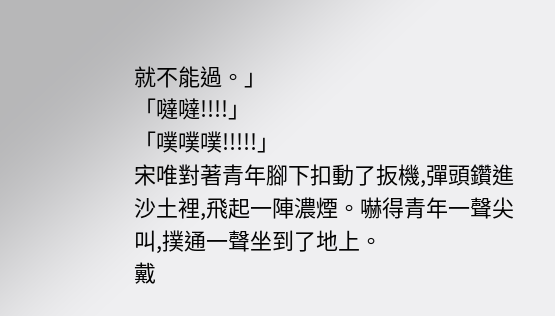就不能過。」
「噠噠!!!!」
「噗噗噗!!!!!」
宋唯對著青年腳下扣動了扳機,彈頭鑽進沙土裡,飛起一陣濃煙。嚇得青年一聲尖叫,撲通一聲坐到了地上。
戴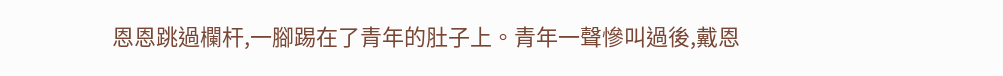恩恩跳過欄杆,一腳踢在了青年的肚子上。青年一聲慘叫過後,戴恩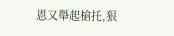恩又舉起槍托,狠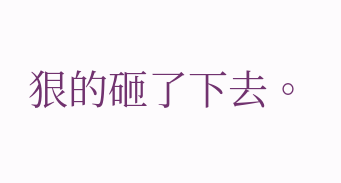狠的砸了下去。